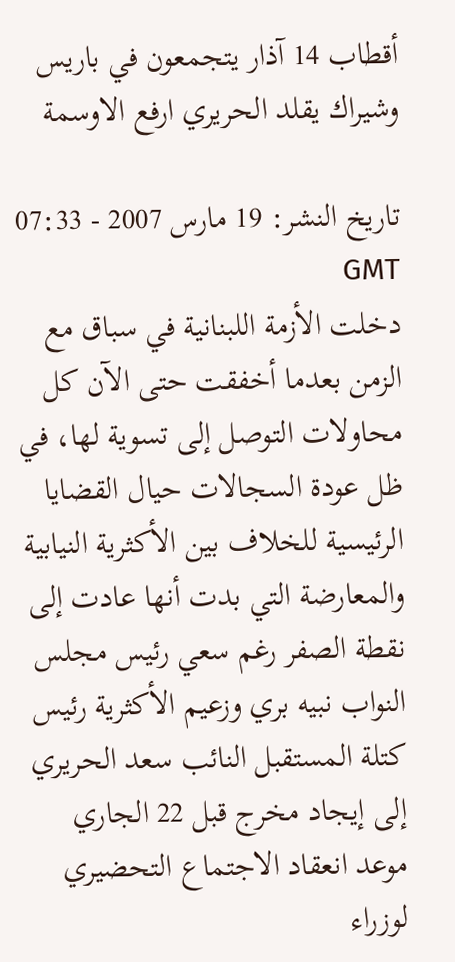أقطاب 14 آذار يتجمعون في باريس وشيراك يقلد الحريري ارفع الاوسمة

تاريخ النشر: 19 مارس 2007 - 07:33 GMT
دخلت الأزمة اللبنانية في سباق مع الزمن بعدما أخفقت حتى الآن كل محاولات التوصل إلى تسوية لها، في ظل عودة السجالات حيال القضايا الرئيسية للخلاف بين الأكثرية النيابية والمعارضة التي بدت أنها عادت إلى نقطة الصفر رغم سعي رئيس مجلس النواب نبيه بري وزعيم الأكثرية رئيس كتلة المستقبل النائب سعد الحريري إلى إيجاد مخرج قبل 22 الجاري موعد انعقاد الاجتماع التحضيري لوزراء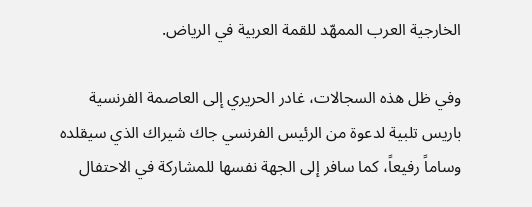الخارجية العرب الممهّد للقمة العربية في الرياض.

وفي ظل هذه السجالات، غادر الحريري إلى العاصمة الفرنسية باريس تلبية لدعوة من الرئيس الفرنسي جاك شيراك الذي سيقلده وساماً رفيعاً، كما سافر إلى الجهة نفسها للمشاركة في الاحتفال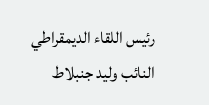رئيس اللقاء الديمقراطي النائب وليد جنبلاط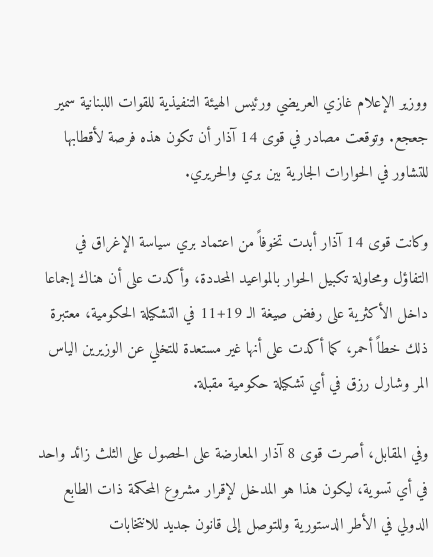ووزير الإعلام غازي العريضي ورئيس الهيئة التنفيذية للقوات اللبنانية سمير جعجع. وتوقعت مصادر في قوى 14 آذار أن تكون هذه فرصة لأقطابها للتشاور في الحوارات الجارية بين بري والحريري.

وكانت قوى 14 آذار أبدت تخوفاً من اعتماد بري سياسة الإغراق في التفاؤل ومحاولة تكبيل الحوار بالمواعيد المحددة، وأكدت على أن هناك إجماعا داخل الأكثرية على رفض صيغة الـ 19+11 في التشكيلة الحكومية، معتبرة ذلك خطاً أحمر، كما أكدت على أنها غير مستعدة للتخلي عن الوزيرين الياس المر وشارل رزق في أي تشكيلة حكومية مقبلة.

وفي المقابل، أصرت قوى 8 آذار المعارضة على الحصول على الثلث زائد واحد في أي تسوية، ليكون هذا هو المدخل لإقرار مشروع المحكمة ذات الطابع الدولي في الأطر الدستورية وللتوصل إلى قانون جديد للانتخابات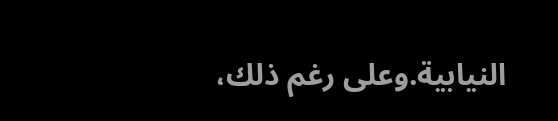النيابية.وعلى رغم ذلك،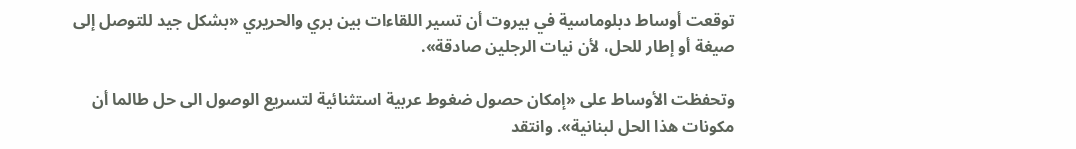توقعت أوساط دبلوماسية في بيروت أن تسير اللقاءات بين بري والحريري «بشكل جيد للتوصل إلى صيغة أو إطار للحل، لأن نيات الرجلين صادقة».

وتحفظت الأوساط على «إمكان حصول ضغوط عربية استثنائية لتسريع الوصول الى حل طالما أن مكونات هذا الحل لبنانية». وانتقد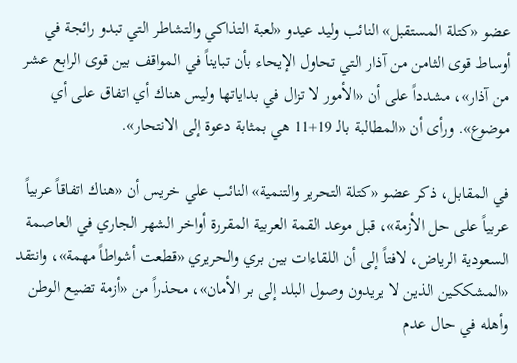عضو «كتلة المستقبل» النائب وليد عيدو «لعبة التذاكي والتشاطر التي تبدو رائجة في أوساط قوى الثامن من آذار التي تحاول الإيحاء بأن تبايناً في المواقف بين قوى الرابع عشر من آذار»، مشدداً على أن «الأمور لا تزال في بداياتها وليس هناك أي اتفاق على أي موضوع». ورأى أن «المطالبة بالـ 19+11 هي بمثابة دعوة إلى الانتحار».

في المقابل، ذكر عضو «كتلة التحرير والتنمية» النائب علي خريس أن «هناك اتفاقاً عربياً عربياً على حل الأزمة»، قبل موعد القمة العربية المقررة أواخر الشهر الجاري في العاصمة السعودية الرياض، لافتاً إلى أن اللقاءات بين بري والحريري «قطعت أشواطاً مهمة»، وانتقد «المشككين الذين لا يريدون وصول البلد إلى بر الأمان»، محذراً من «أزمة تضيع الوطن وأهله في حال عدم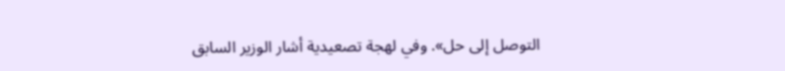التوصل إلى حل». وفي لهجة تصعيدية أشار الوزير السابق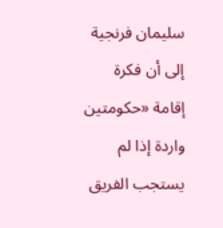سليمان فرنجية إلى أن فكرة إقامة «حكومتين واردة إذا لم يستجب الفريق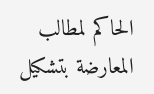الحاكم لمطالب المعارضة بتشكيل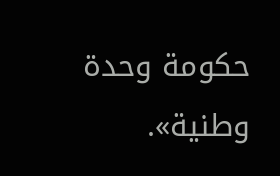حكومة وحدة وطنية».